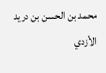محمد بن الحسن بن دريد الأزدي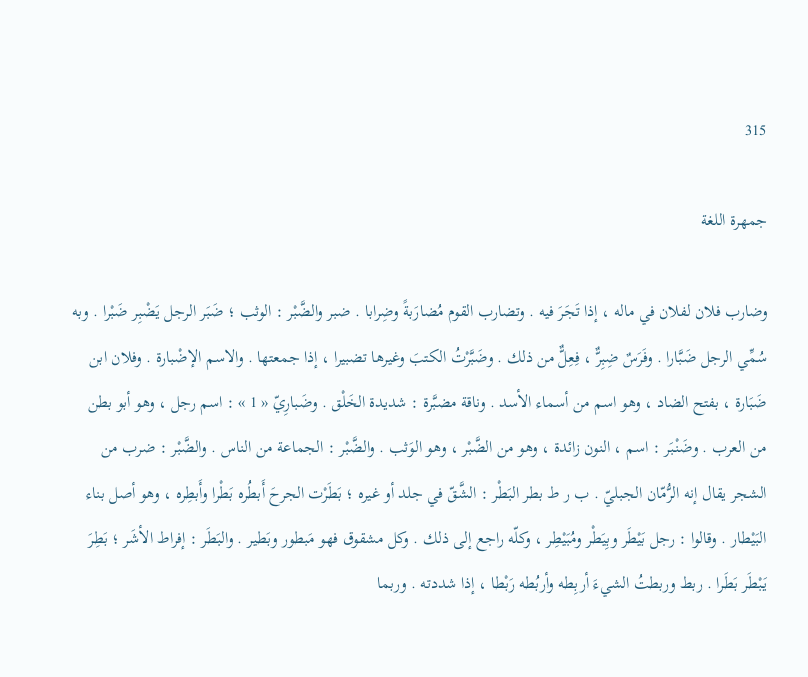315

جمهرة اللغة

وضارب فلان لفلان في ماله ، إذا تَجَرَ فيه . وتضارب القوم مُضارَبةً وضِرابا . ضبر والضَّبْر : الوثب ؛ ضَبَر الرجل يَضْبِر ضَبْرا . وبه سُمِّي الرجل ضَبَّارا . وفَرَسٌ ضِبِرٌّ ، فِعِلٌّ من ذلك . وضَبَّرْتُ الكتبَ وغيرها تضبيرا ، إذا جمعتها . والاسم الإضْبارة . وفلان ابن ضَبَارة ، بفتح الضاد ، وهو اسم من أسماء الأسد . وناقة مضبَّرة : شديدة الخَلْق . وضَبارِيّ « 1 » : اسم رجل ، وهو أبو بطن من العرب . وضَنْبَر : اسم ، النون زائدة ، وهو من الضَّبْر ، وهو الوَثب . والضَّبْر : الجماعة من الناس . والضَّبْر : ضرب من الشجر يقال إنه الرُّمّان الجبليّ . ب ر ط بطر البَطْر : الشَّقّ في جلد أو غيره ؛ بَطَرْت الجرحَ أَبطُره بَطْرا وأَبطِره ، وهو أصل بناء البَيْطار . وقالوا : رجل بَيْطَر وبِيَطْر ومُبَيْطِر ، وكلّه راجع إلى ذلك . وكل مشقوق فهو مَبطور وبَطير . والبَطَر : إفراط الأشَر ؛ بَطِرَ يَبْطَر بَطَرا . ربط وربطتُ الشيءَ أربِطه وأربُطه رَبْطا ، إذا شددته . وربما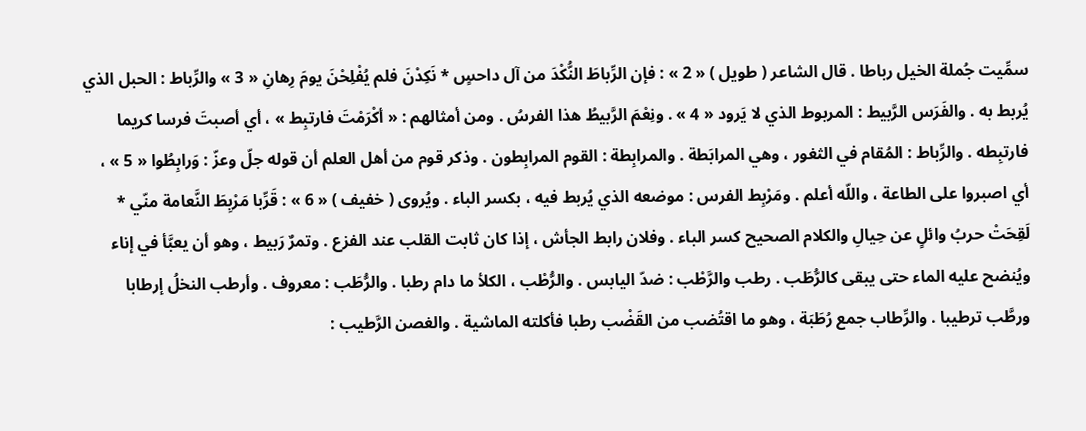سمِّيت جُملة الخيل رباطا . قال الشاعر ( طويل ) « 2 » : فإن الرِّباطَ النُّكْدَ من آل داحسٍ * نَكِدْنَ فلم يُفْلِحْنَ يومَ رِهانِ « 3 » والرِّباط : الحبل الذي يُربط به . والفَرَس الرَّبيط : المربوط الذي لا يَرود « 4 » . ونِعْمَ الرَّبيطُ هذا الفرسُ . ومن أمثالهم : « أكْرَمْتَ فارتبِط » ، أي أصبتَ فرسا كريما فارتبِطه . والرِّباط : المُقام في الثغور ، وهي المرابَطة . والمرابِطة : القوم المرابِطون . وذكر قوم من أهل العلم أن قوله جلّ وعزّ : وَرابِطُوا « 5 » ، أي اصبروا على الطاعة ، واللّه أعلم . ومَرْبِط الفرس : موضعه الذي يُربط فيه ، بكسر الباء . ويُروى ( خفيف ) « 6 » : قَرِّبا مَرْبِطَ النَّعامة منّي * لَقِحَتْ حربُ وائلٍ عن حِيالِ والكلام الصحيح كسر الباء . وفلان رابط الجأش ، إذا كان ثابت القلب عند الفزع . وتمرٌ رَبيط ، وهو أن يعبَّأ في إناء ويُنضح عليه الماء حتى يبقى كالرُّطَب . رطب والرَّطْب : ضدّ اليابس . والرُّطْب ، الكلأ ما دام رطبا . والرُّطَب : معروف . وأرطب النخلُ إرطابا ورطَّب ترطيبا . والرِّطاب جمع رُطَبَة ، وهو ما اقتُضب من القَضْب رطبا فأكلته الماشية . والغصن الرَّطيب :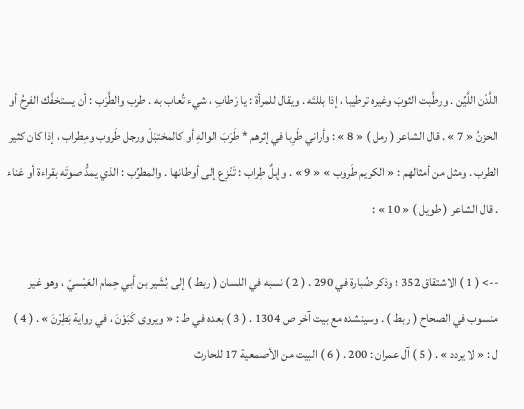اللَّدْن اللَّيِّن . ورطَّبت الثوبَ وغيره ترطيبا ، إذا بللتَه . ويقال للمرأة : يا رَطابِ ، شيء تُعاب به . طرب والطَّرَب : أن يستخفَّك الفرحُ أو الحزنُ « 7 » . قال الشاعر ( رمل ) « 8 » : وأراني طَرِبا في إثرهم * طَرَبَ الوالهِ أو كالمختبَلْ ورجل طَروب ومِطراب ، إذا كان كثير الطرب . ومثل من أمثالهم : « الكريم طَروب » « 9 » . وإبلٌ طِراب : تَنْزِع إلى أوطانها . والمطرِّب : الذي يمدُّ صوتَه بقراءة أو غناء . قال الشاعر ( طويل ) « 10 » :

--> ( 1 ) الاشتقاق 352 ؛ وذكر ضُبارة في 290 . ( 2 ) نسبه في اللسان ( ربط ) إلى بُشَير بن أبي حِمام العَبْسيّ ، وهو غير منسوب في الصحاح ( ربط ) . وسينشده مع بيت آخر ص 1304 . ( 3 ) بعده في ط : « ويروى كَبَوْنَ ، في رواية بَطِرْنَ » . ( 4 ) ل : « لا يردد » . ( 5 ) آل عمران : 200 . ( 6 ) البيت من الأصمعية 17 للحارث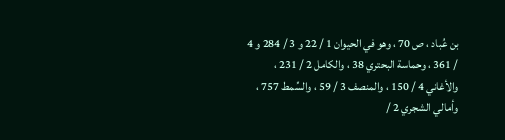بن عُباد ، ص 70 ، وهو في الحيوان 1 / 22 و 3 / 284 و 4 / 361 ، وحماسة البحتري 38 ، والكامل 2 / 231 ، والأغاني 4 / 150 ، والمنصف 3 / 59 ، والسِّمط 757 ، وأمالي الشجري 2 /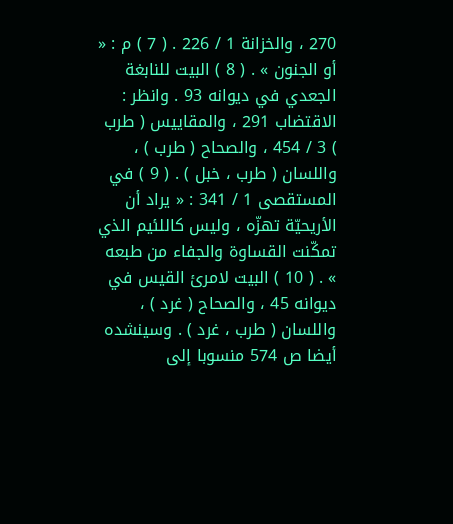270 ، والخزانة 1 / 226 . ( 7 ) م : « أو الجنون » . ( 8 ) البيت للنابغة الجعدي في ديوانه 93 . وانظر : الاقتضاب 291 ، والمقاييس ( طرب ) 3 / 454 ، والصحاح ( طرب ) ، واللسان ( طرب ، خبل ) . ( 9 ) في المستقصى 1 / 341 : « يراد أن الأريحيّة تهزّه ، وليس كاللئيم الذي تمكّنت القساوة والجفاء من طبعه » . ( 10 ) البيت لامرئ القيس في ديوانه 45 ، والصحاح ( غرد ) ، واللسان ( طرب ، غرد ) . وسينشده أيضا ص 574 منسوبا إلى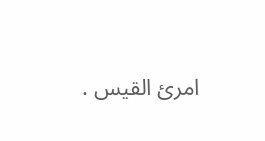امرئ القيس .